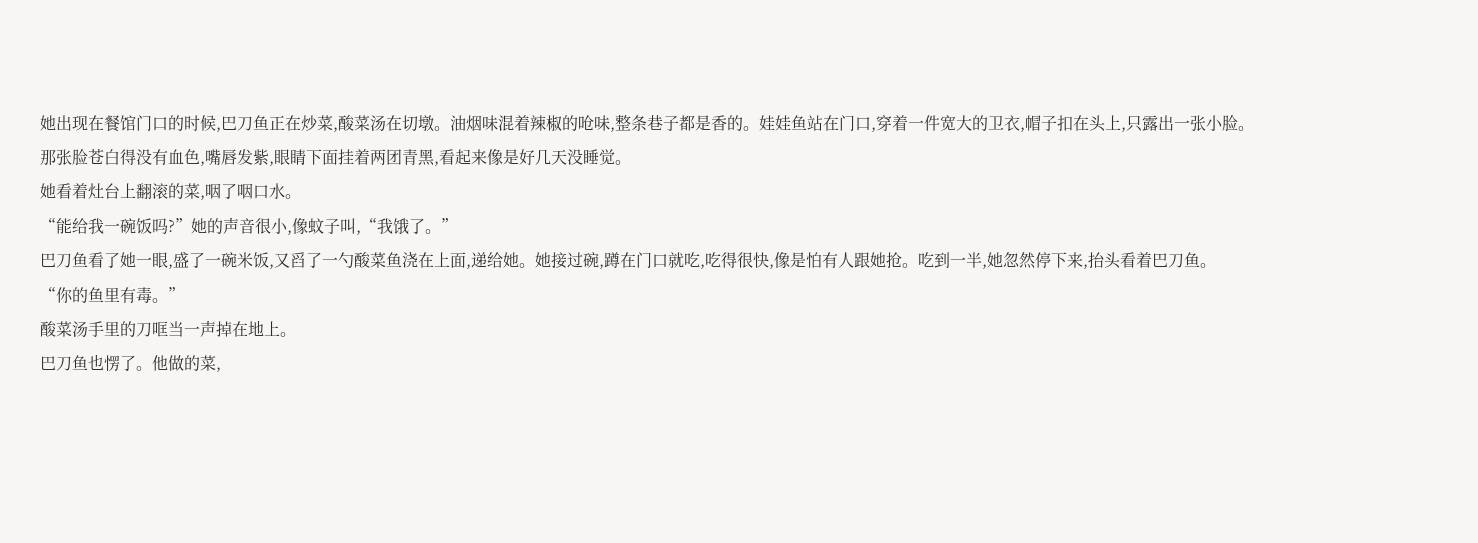她出现在餐馆门口的时候,巴刀鱼正在炒菜,酸菜汤在切墩。油烟味混着辣椒的呛味,整条巷子都是香的。娃娃鱼站在门口,穿着一件宽大的卫衣,帽子扣在头上,只露出一张小脸。那张脸苍白得没有血色,嘴唇发紫,眼睛下面挂着两团青黑,看起来像是好几天没睡觉。
她看着灶台上翻滚的菜,咽了咽口水。
“能给我一碗饭吗?”她的声音很小,像蚊子叫,“我饿了。”
巴刀鱼看了她一眼,盛了一碗米饭,又舀了一勺酸菜鱼浇在上面,递给她。她接过碗,蹲在门口就吃,吃得很快,像是怕有人跟她抢。吃到一半,她忽然停下来,抬头看着巴刀鱼。
“你的鱼里有毒。”
酸菜汤手里的刀哐当一声掉在地上。
巴刀鱼也愣了。他做的菜,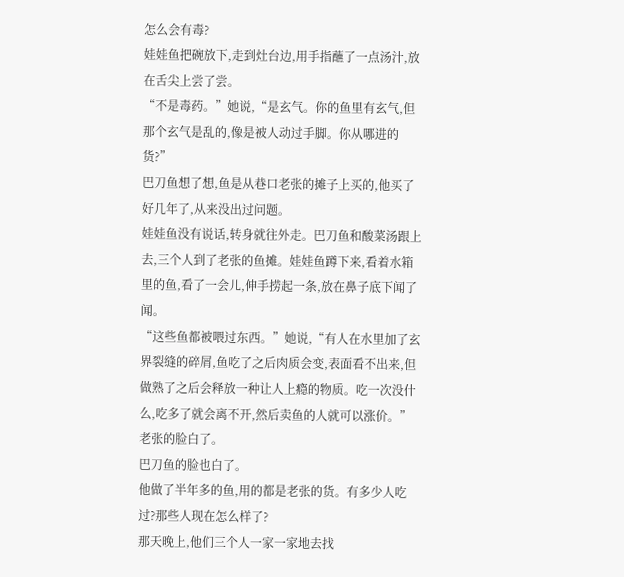怎么会有毒?
娃娃鱼把碗放下,走到灶台边,用手指蘸了一点汤汁,放在舌尖上尝了尝。
“不是毒药。”她说,“是玄气。你的鱼里有玄气,但那个玄气是乱的,像是被人动过手脚。你从哪进的货?”
巴刀鱼想了想,鱼是从巷口老张的摊子上买的,他买了好几年了,从来没出过问题。
娃娃鱼没有说话,转身就往外走。巴刀鱼和酸菜汤跟上去,三个人到了老张的鱼摊。娃娃鱼蹲下来,看着水箱里的鱼,看了一会儿,伸手捞起一条,放在鼻子底下闻了闻。
“这些鱼都被喂过东西。”她说,“有人在水里加了玄界裂缝的碎屑,鱼吃了之后肉质会变,表面看不出来,但做熟了之后会释放一种让人上瘾的物质。吃一次没什么,吃多了就会离不开,然后卖鱼的人就可以涨价。”
老张的脸白了。
巴刀鱼的脸也白了。
他做了半年多的鱼,用的都是老张的货。有多少人吃过?那些人现在怎么样了?
那天晚上,他们三个人一家一家地去找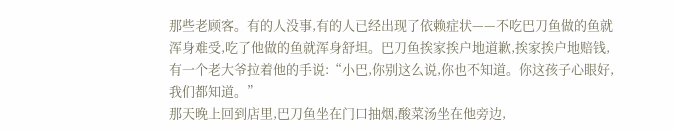那些老顾客。有的人没事,有的人已经出现了依赖症状——不吃巴刀鱼做的鱼就浑身难受,吃了他做的鱼就浑身舒坦。巴刀鱼挨家挨户地道歉,挨家挨户地赔钱,有一个老大爷拉着他的手说:“小巴,你别这么说,你也不知道。你这孩子心眼好,我们都知道。”
那天晚上回到店里,巴刀鱼坐在门口抽烟,酸菜汤坐在他旁边,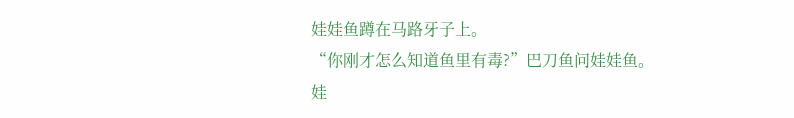娃娃鱼蹲在马路牙子上。
“你刚才怎么知道鱼里有毒?”巴刀鱼问娃娃鱼。
娃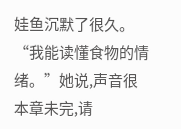娃鱼沉默了很久。
“我能读懂食物的情绪。”她说,声音很
本章未完,请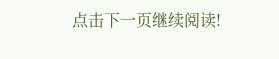点击下一页继续阅读!